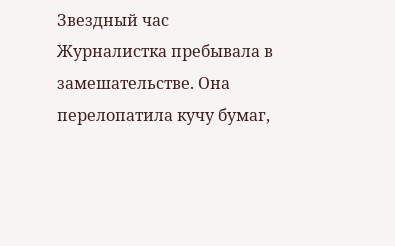Звездный час
Журналистка пребывала в замешательстве. Она перелопатила кучу бумаг,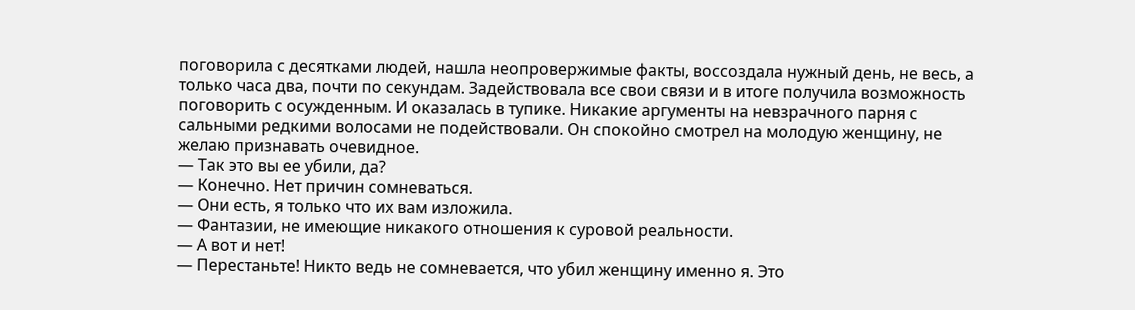поговорила с десятками людей, нашла неопровержимые факты, воссоздала нужный день, не весь, а только часа два, почти по секундам. Задействовала все свои связи и в итоге получила возможность поговорить с осужденным. И оказалась в тупике. Никакие аргументы на невзрачного парня с сальными редкими волосами не подействовали. Он спокойно смотрел на молодую женщину, не желаю признавать очевидное.
— Так это вы ее убили, да?
— Конечно. Нет причин сомневаться.
— Они есть, я только что их вам изложила.
— Фантазии, не имеющие никакого отношения к суровой реальности.
— А вот и нет!
— Перестаньте! Никто ведь не сомневается, что убил женщину именно я. Это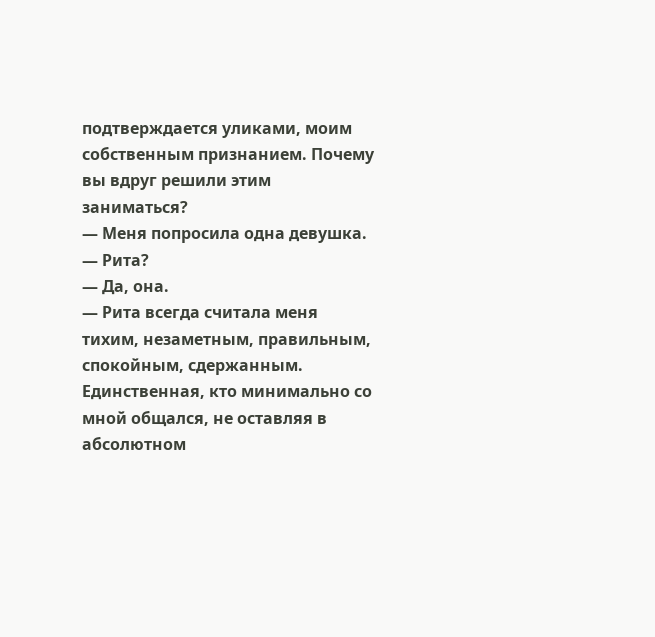подтверждается уликами, моим собственным признанием. Почему вы вдруг решили этим заниматься?
— Меня попросила одна девушка.
— Рита?
— Да, она.
— Рита всегда считала меня тихим, незаметным, правильным, спокойным, сдержанным. Единственная, кто минимально со мной общался, не оставляя в абсолютном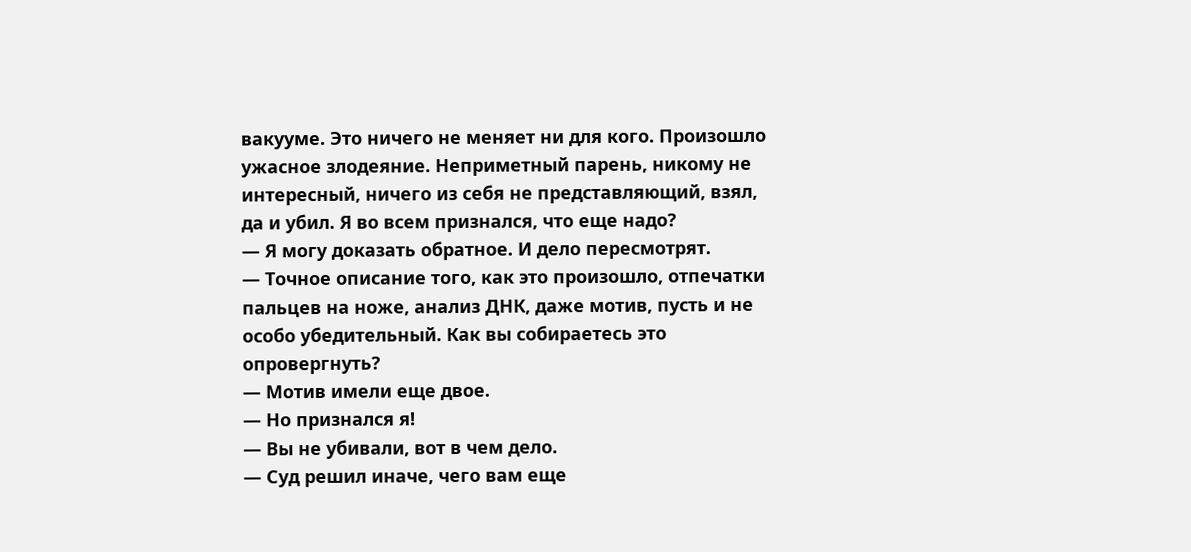вакууме. Это ничего не меняет ни для кого. Произошло ужасное злодеяние. Неприметный парень, никому не интересный, ничего из себя не представляющий, взял, да и убил. Я во всем признался, что еще надо?
— Я могу доказать обратное. И дело пересмотрят.
— Точное описание того, как это произошло, отпечатки пальцев на ноже, анализ ДНК, даже мотив, пусть и не особо убедительный. Как вы собираетесь это опровергнуть?
— Мотив имели еще двое.
— Но признался я!
— Вы не убивали, вот в чем дело.
— Суд решил иначе, чего вам еще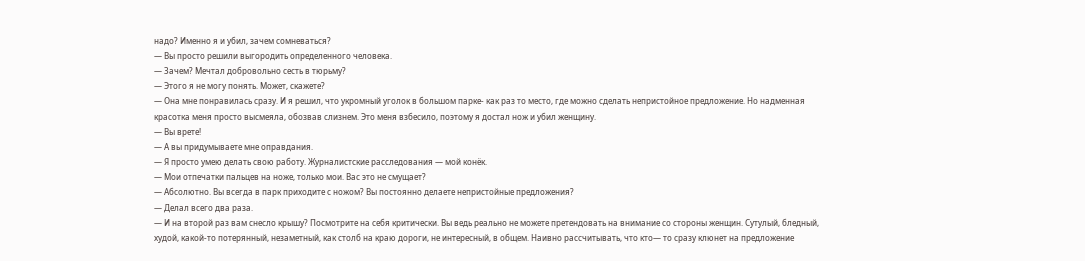надо? Именно я и убил, зачем сомневаться?
— Вы просто решили выгородить определенного человека.
— Зачем? Мечтал добровольно сесть в тюрьму?
— Этого я не могу понять. Может, скажете?
— Она мне понравилась сразу. И я решил, что укромный уголок в большом парке- как раз то место, где можно сделать непристойное предложение. Но надменная красотка меня просто высмеяла, обозвав слизнем. Это меня взбесило, поэтому я достал нож и убил женщину.
— Вы врете!
— А вы придумываете мне оправдания.
— Я просто умею делать свою работу. Журналистские расследования — мой конёк.
— Мои отпечатки пальцев на ноже, только мои. Вас это не смущает?
— Абсолютно. Вы всегда в парк приходите с ножом? Вы постоянно делаете непристойные предложения?
— Делал всего два раза.
— И на второй раз вам снесло крышу? Посмотрите на себя критически. Вы ведь реально не можете претендовать на внимание со стороны женщин. Сутулый, бледный, худой, какой-то потерянный, незаметный, как столб на краю дороги, не интересный, в общем. Наивно рассчитывать, что кто— то сразу клюнет на предложение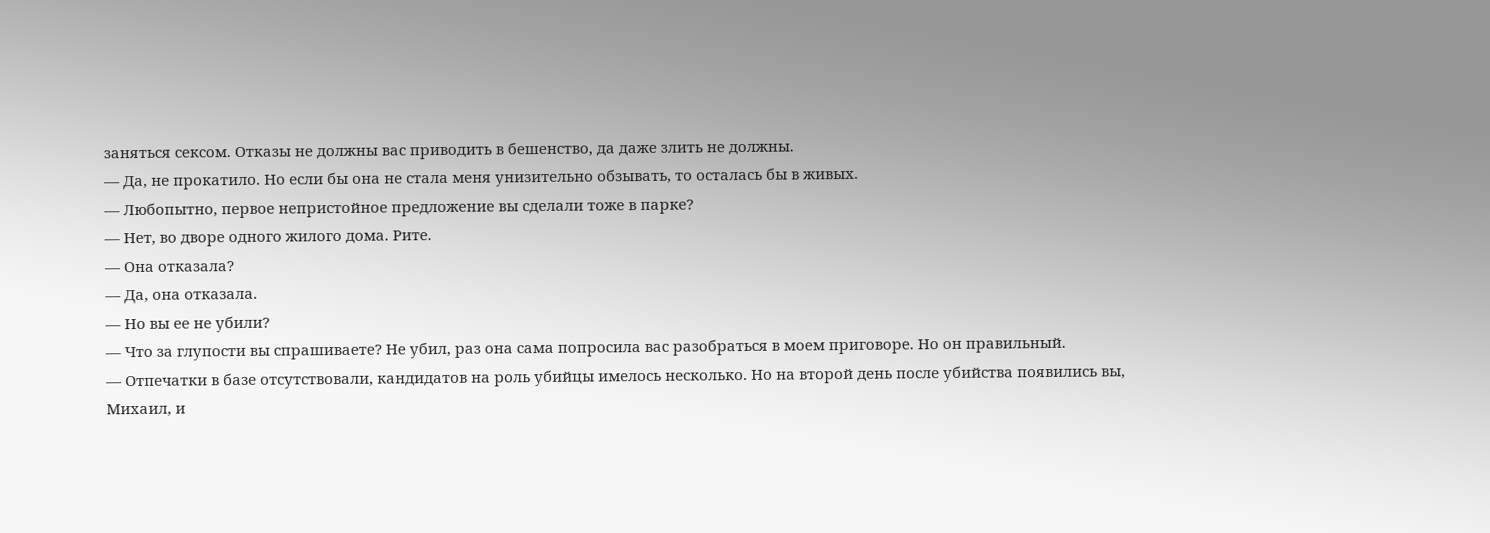заняться сексом. Отказы не должны вас приводить в бешенство, да даже злить не должны.
— Да, не прокатило. Но если бы она не стала меня унизительно обзывать, то осталась бы в живых.
— Любопытно, первое непристойное предложение вы сделали тоже в парке?
— Нет, во дворе одного жилого дома. Рите.
— Она отказала?
— Да, она отказала.
— Но вы ее не убили?
— Что за глупости вы спрашиваете? Не убил, раз она сама попросила вас разобраться в моем приговоре. Но он правильный.
— Отпечатки в базе отсутствовали, кандидатов на роль убийцы имелось несколько. Но на второй день после убийства появились вы, Михаил, и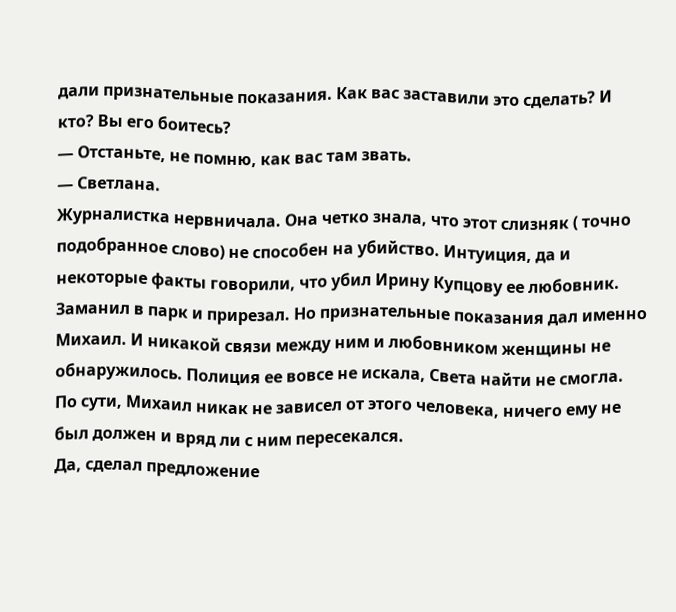дали признательные показания. Как вас заставили это сделать? И кто? Вы его боитесь?
— Отстаньте, не помню, как вас там звать.
— Светлана.
Журналистка нервничала. Она четко знала, что этот слизняк ( точно подобранное слово) не способен на убийство. Интуиция, да и некоторые факты говорили, что убил Ирину Купцову ее любовник. Заманил в парк и прирезал. Но признательные показания дал именно Михаил. И никакой связи между ним и любовником женщины не обнаружилось. Полиция ее вовсе не искала, Света найти не смогла. По сути, Михаил никак не зависел от этого человека, ничего ему не был должен и вряд ли с ним пересекался.
Да, сделал предложение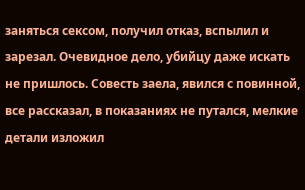заняться сексом, получил отказ, вспылил и зарезал. Очевидное дело, убийцу даже искать не пришлось. Совесть заела, явился с повинной, все рассказал, в показаниях не путался, мелкие детали изложил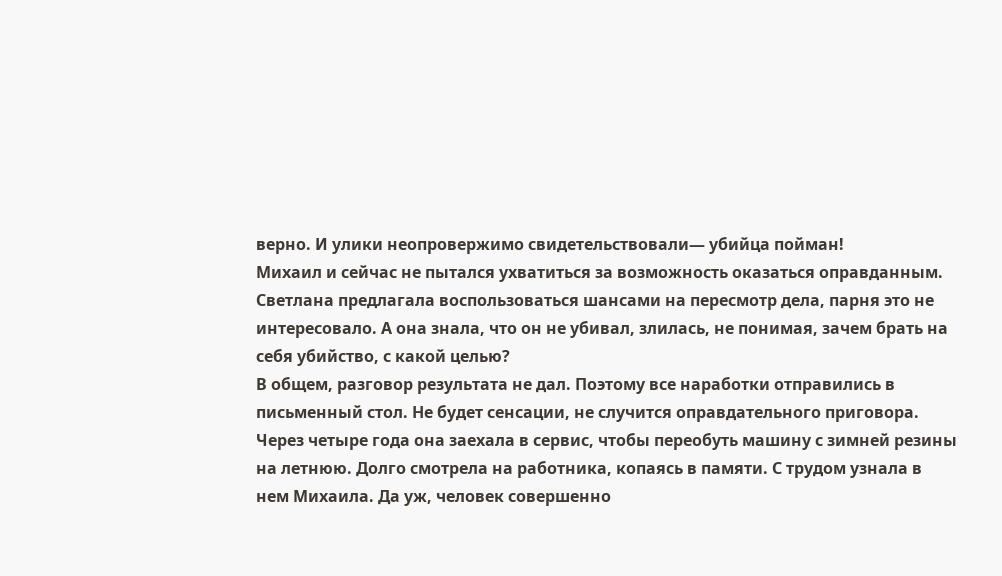верно. И улики неопровержимо свидетельствовали— убийца пойман!
Михаил и сейчас не пытался ухватиться за возможность оказаться оправданным. Светлана предлагала воспользоваться шансами на пересмотр дела, парня это не интересовало. А она знала, что он не убивал, злилась, не понимая, зачем брать на себя убийство, с какой целью?
В общем, разговор результата не дал. Поэтому все наработки отправились в письменный стол. Не будет сенсации, не случится оправдательного приговора.
Через четыре года она заехала в сервис, чтобы переобуть машину с зимней резины на летнюю. Долго смотрела на работника, копаясь в памяти. С трудом узнала в нем Михаила. Да уж, человек совершенно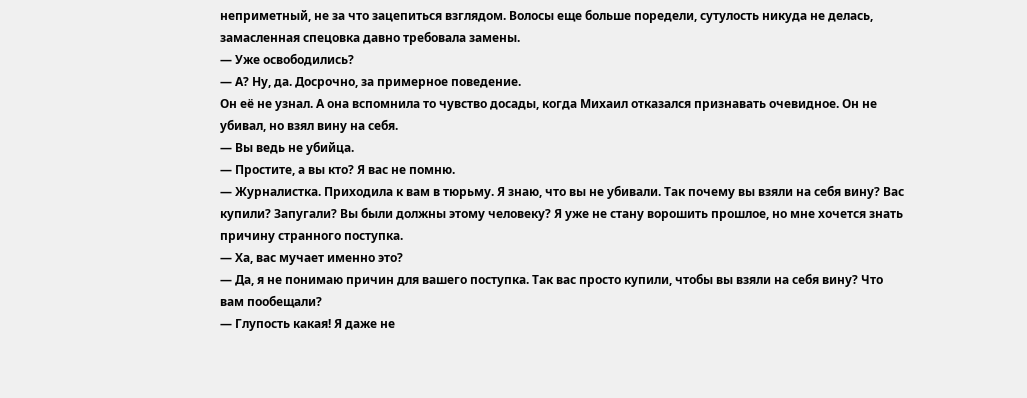неприметный, не за что зацепиться взглядом. Волосы еще больше поредели, сутулость никуда не делась, замасленная спецовка давно требовала замены.
— Уже освободились?
— А? Ну, да. Досрочно, за примерное поведение.
Он её не узнал. А она вспомнила то чувство досады, когда Михаил отказался признавать очевидное. Он не убивал, но взял вину на себя.
— Вы ведь не убийца.
— Простите, а вы кто? Я вас не помню.
— Журналистка. Приходила к вам в тюрьму. Я знаю, что вы не убивали. Так почему вы взяли на себя вину? Вас купили? Запугали? Вы были должны этому человеку? Я уже не стану ворошить прошлое, но мне хочется знать причину странного поступка.
— Ха, вас мучает именно это?
— Да, я не понимаю причин для вашего поступка. Так вас просто купили, чтобы вы взяли на себя вину? Что вам пообещали?
— Глупость какая! Я даже не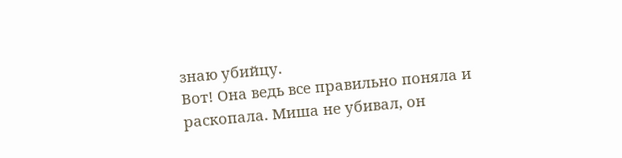знаю убийцу.
Вот! Она ведь все правильно поняла и раскопала. Миша не убивал, он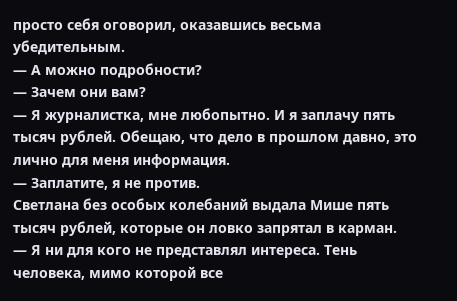просто себя оговорил, оказавшись весьма убедительным.
— А можно подробности?
— Зачем они вам?
— Я журналистка, мне любопытно. И я заплачу пять тысяч рублей. Обещаю, что дело в прошлом давно, это лично для меня информация.
— Заплатите, я не против.
Светлана без особых колебаний выдала Мише пять тысяч рублей, которые он ловко запрятал в карман.
— Я ни для кого не представлял интереса. Тень человека, мимо которой все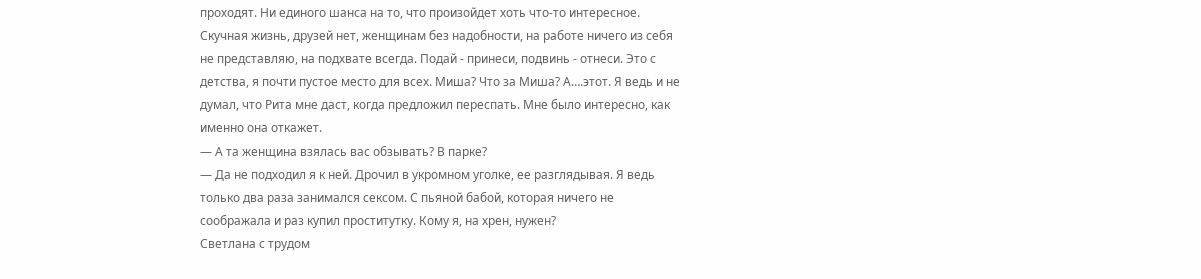проходят. Ни единого шанса на то, что произойдет хоть что-то интересное. Скучная жизнь, друзей нет, женщинам без надобности, на работе ничего из себя не представляю, на подхвате всегда. Подай - принеси, подвинь - отнеси. Это с детства, я почти пустое место для всех. Миша? Что за Миша? А….этот. Я ведь и не думал, что Рита мне даст, когда предложил переспать. Мне было интересно, как именно она откажет.
— А та женщина взялась вас обзывать? В парке?
— Да не подходил я к ней. Дрочил в укромном уголке, ее разглядывая. Я ведь только два раза занимался сексом. С пьяной бабой, которая ничего не соображала и раз купил проститутку. Кому я, на хрен, нужен?
Светлана с трудом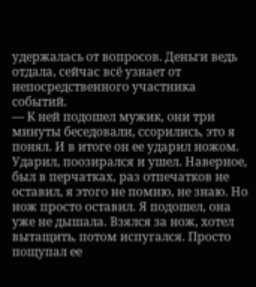удержалась от вопросов. Деньги ведь отдала, сейчас всё узнает от непосредственного участника событий.
— К ней подошел мужик, они три минуты беседовали, ссорились, это я понял. И в итоге он ее ударил ножом. Ударил, поозирался и ушел. Наверное, был в перчатках, раз отпечатков не оставил, я этого не помню, не знаю. Но нож просто оставил. Я подошел, она уже не дышала. Взялся за нож, хотел вытащить, потом испугался. Просто пощупал ее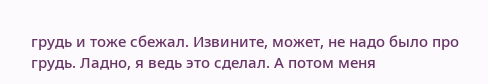грудь и тоже сбежал. Извините, может, не надо было про грудь. Ладно, я ведь это сделал. А потом меня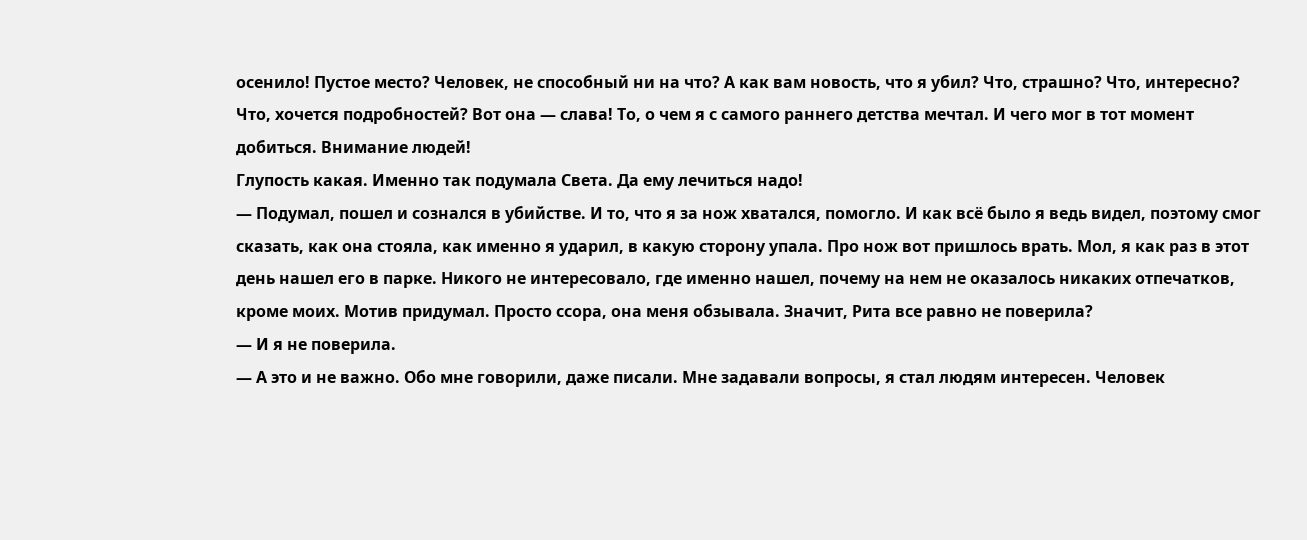осенило! Пустое место? Человек, не способный ни на что? А как вам новость, что я убил? Что, страшно? Что, интересно? Что, хочется подробностей? Вот она — слава! То, о чем я с самого раннего детства мечтал. И чего мог в тот момент добиться. Внимание людей!
Глупость какая. Именно так подумала Света. Да ему лечиться надо!
— Подумал, пошел и сознался в убийстве. И то, что я за нож хватался, помогло. И как всё было я ведь видел, поэтому смог сказать, как она стояла, как именно я ударил, в какую сторону упала. Про нож вот пришлось врать. Мол, я как раз в этот день нашел его в парке. Никого не интересовало, где именно нашел, почему на нем не оказалось никаких отпечатков, кроме моих. Мотив придумал. Просто ссора, она меня обзывала. Значит, Рита все равно не поверила?
— И я не поверила.
— А это и не важно. Обо мне говорили, даже писали. Мне задавали вопросы, я стал людям интересен. Человек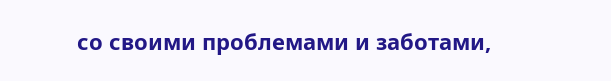со своими проблемами и заботами,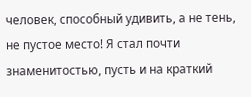человек, способный удивить, а не тень, не пустое место! Я стал почти знаменитостью, пусть и на краткий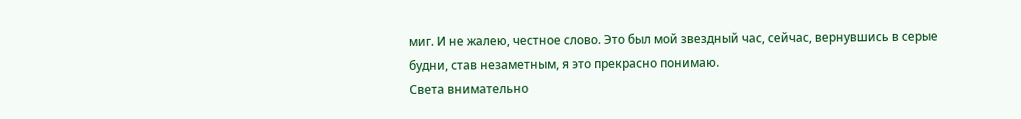миг. И не жалею, честное слово. Это был мой звездный час, сейчас, вернувшись в серые будни, став незаметным, я это прекрасно понимаю.
Света внимательно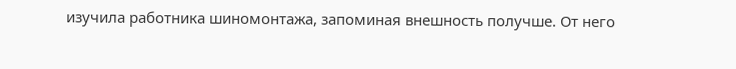изучила работника шиномонтажа, запоминая внешность получше. От него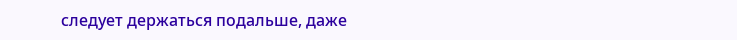следует держаться подальше, даже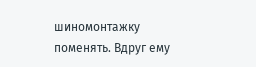шиномонтажку поменять. Вдруг ему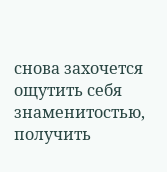снова захочется ощутить себя знаменитостью, получить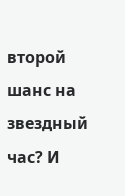второй шанс на звездный час? И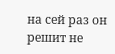на сей раз он решит не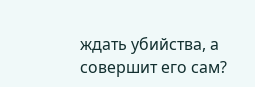ждать убийства, а совершит его сам?